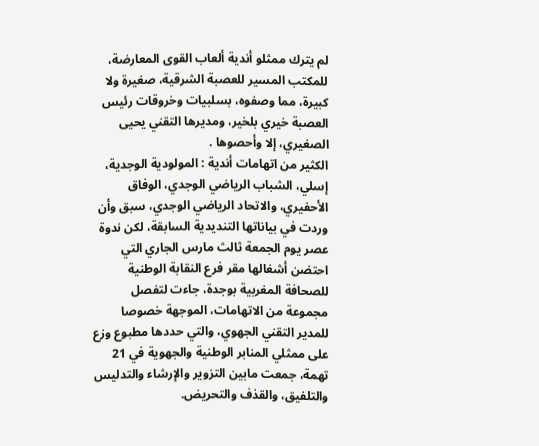لم يترك ممثلو أندية ألعاب القوى المعارضة، للمكتب المسير للعصبة الشرقية، صغيرة ولا كبيرة، مما وصفوه، بسلبيات وخروقات رئيس العصبة خيري بلخير، ومديرها التقني يحيى الصغيري، إلا وأحصوها .
الكثير من اتهامات أندية : المولودية الوجدية، إسلي، الشباب الرياضي الوجدي، الوفاق الأحفيري، والاتحاد الرياضي الوجدي، سبق وأن وردت في بياناتها التنديدية السابقة، لكن ندوة عصر يوم الجمعة ثالث مارس الجاري التي احتضن أشغالها مقر فرع النقابة الوطنية للصحافة المغربية بوجدة، جاءت لتفصل مجموعة من الاتهامات، الموجهة خصوصا للمدير التقني الجهوي، والتي حددها مطبوع وزع على ممثلي المنابر الوطنية والجهوية في 21 تهمة، جمعت مابين التزوير والإرشاء والتدليس والتلفيق، والقذف والتحريض.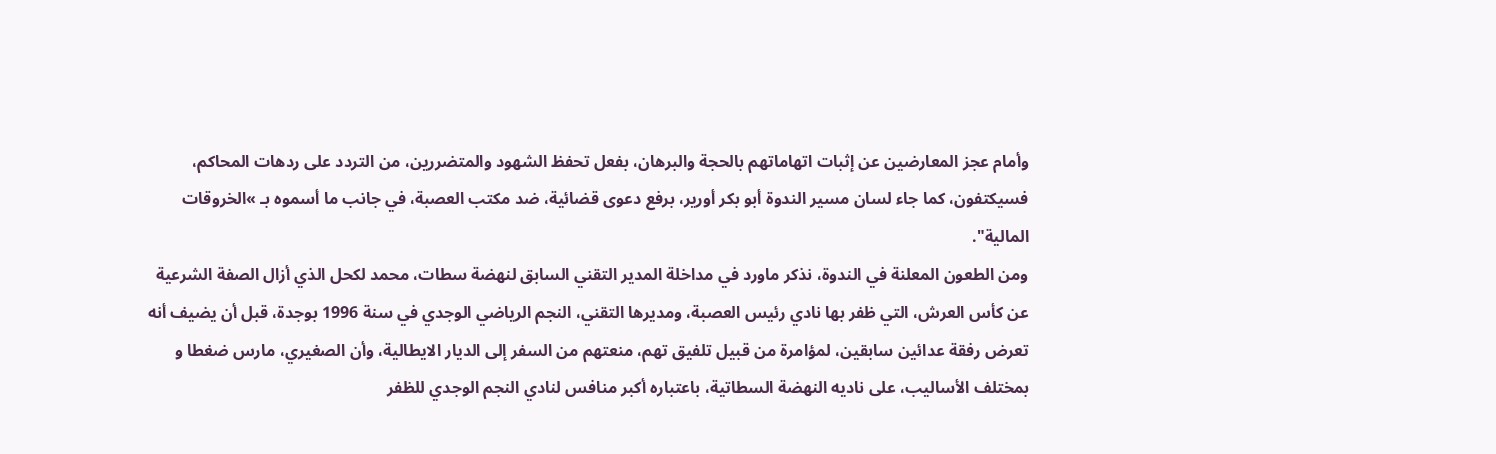وأمام عجز المعارضين عن إثبات اتهاماتهم بالحجة والبرهان، بفعل تحفظ الشهود والمتضررين، من التردد على ردهات المحاكم، فسيكتفون، كما جاء لسان مسير الندوة أبو بكر أورير، برفع دعوى قضائية، ضد مكتب العصبة، في جانب ما أسموه بـ »الخروقات المالية".
ومن الطعون المعلنة في الندوة، نذكر ماورد في مداخلة المدير التقني السابق لنهضة سطات، محمد لكحل الذي أزال الصفة الشرعية عن كأس العرش، التي ظفر بها نادي رئيس العصبة، ومديرها التقني، النجم الرياضي الوجدي في سنة 1996 بوجدة، قبل أن يضيف أنه تعرض رفقة عدائين سابقين، لمؤامرة من قبيل تلفيق تهم، منعتهم من السفر إلى الديار الايطالية، وأن الصغيري، مارس ضغطا و بمختلف الأساليب، على ناديه النهضة السطاتية، باعتباره أكبر منافس لنادي النجم الوجدي للظفر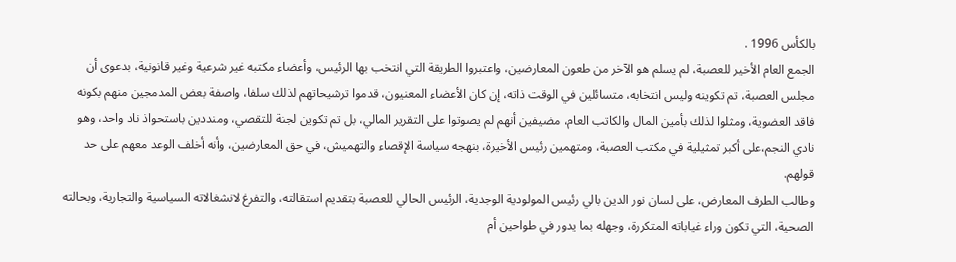بالكأس 1996 .
الجمع العام الأخير للعصبة، لم يسلم هو الآخر من طعون المعارضين، واعتبروا الطريقة التي انتخب بها الرئيس، وأعضاء مكتبه غير شرعية وغير قانونية، بدعوى أن مجلس العصبة، تم تكوينه وليس انتخابه، متسائلين في الوقت ذاته، إن كان الأعضاء المعنيون، قدموا ترشيحاتهم لذلك سلفا، واصفة بعض المدمجين منهم بكونه فاقد العضوية، ومثلوا لذلك بأمين المال والكاتب العام، مضيفين أنهم لم يصوتوا على التقرير المالي، بل تم تكوين لجنة للتقصي، ومنددين باستحواذ ناد واحد، وهو نادي النجم،على أكبر تمثيلية في مكتب العصبة، ومتهمين رئيس الأخيرة، بنهجه سياسة الإقصاء والتهميش، في حق المعارضين، وأنه أخلف الوعد معهم على حد قولهم.
وطالب الطرف المعارض، على لسان نور الدين بالي رئيس المولودية الوجدية، الرئيس الحالي للعصبة بتقديم استقالته، والتفرغ لانشغالاته السياسية والتجارية، وبحالته الصحية، التي تكون وراء غياباته المتكررة، وجهله بما يدور في طواحين أم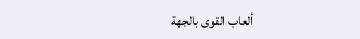ألعاب القوى بالجهة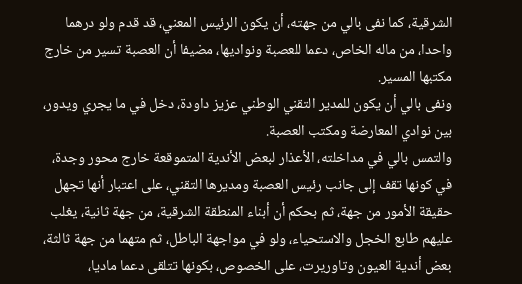الشرقية، كما نفى بالي من جهته، أن يكون الرئيس المعني، قد قدم ولو درهما واحدا، من ماله الخاص، دعما للعصبة ونواديها، مضيفا أن العصبة تسير من خارج مكتبها المسير.
ونفى بالي أن يكون للمدير التقني الوطني عزيز داودة، دخل في ما يجري ويدور، بين نوادي المعارضة ومكتب العصبة.
والتمس بالي في مداخلته، الأعذار لبعض الأندية المتموقعة خارج محور وجدة، في كونها تقف إلى جانب رئيس العصبة ومديرها التقني، على اعتبار أنها تجهل حقيقة الأمور من جهة، ثم بحكم أن أبناء المنطقة الشرقية، من جهة ثانية، يغلب عليهم طابع الخجل والاستحياء، ولو في مواجهة الباطل، ثم متهما من جهة ثالثة، بعض أندية العيون وتاوريرت، على الخصوص، بكونها تتلقى دعما ماديا،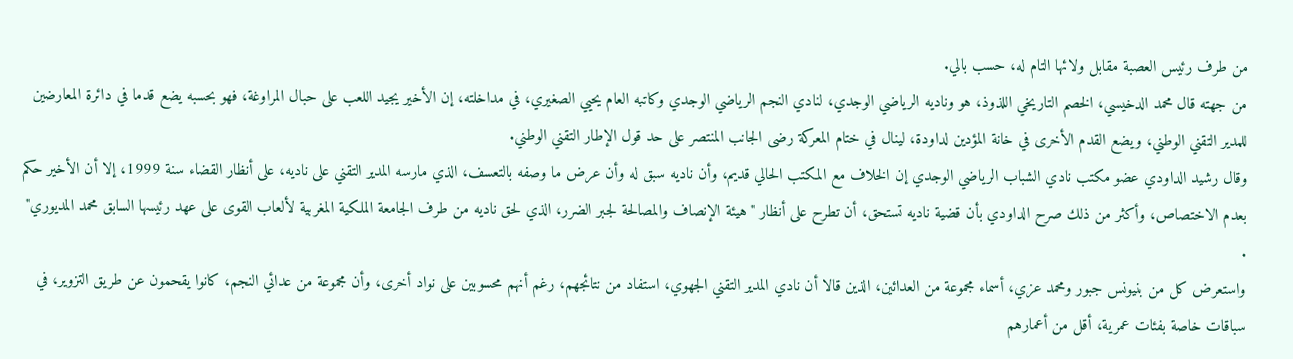من طرف رئيس العصبة مقابل ولائها التام له، حسب بالي.
من جهته قال محمد الدخيسي، الخصم التاريخي اللذوذ، هو وناديه الرياضي الوجدي، لنادي النجم الرياضي الوجدي وكاتبه العام يحيي الصغيري، في مداخلته، إن الأخير يجيد اللعب على حبال المراوغة، فهو بحسبه يضع قدما في دائرة المعارضين للمدير التقني الوطني، ويضع القدم الأخرى في خانة المؤدين لداودة، لينال في ختام المعركة رضى الجانب المنتصر على حد قول الإطار التقني الوطني.
وقال رشيد الداودي عضو مكتب نادي الشباب الرياضي الوجدي إن الخلاف مع المكتب الحالي قديم، وأن ناديه سبق له وأن عرض ما وصفه بالتعسف، الذي مارسه المدير التقني على ناديه، على أنظار القضاء سنة 1999، إلا أن الأخير حكم بعدم الاختصاص، وأكثر من ذلك صرح الداودي بأن قضية ناديه تستحق، أن تطرح على أنظار "هيئة الإنصاف والمصالحة لجبر الضرر، الذي لحق ناديه من طرف الجامعة الملكية المغربية لألعاب القوى على عهد رئيسها السابق محمد المديوري" .
واستعرض كل من بنيونس جبور ومحمد عزي، أسماء مجموعة من العدائين، الذين قالا أن نادي المدير التقني الجهوي، استفاد من نتائجهم، رغم أنهم محسوبين على نواد أخرى، وأن مجموعة من عدائي النجم، كانوا يقحمون عن طريق التزوير، في سباقات خاصة بفئات عمرية، أقل من أعمارهم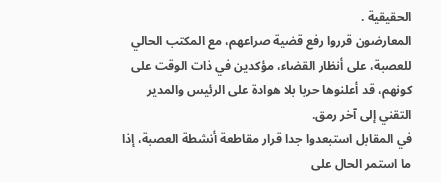الحقيقية .
المعارضون قرروا رفع قضية صراعهم، مع المكتب الحالي للعصبة، على أنظار القضاء، مؤكدين في ذات الوقت على كونهم، قد أعلنوها حربا بلا هوادة على الرئيس والمدير التقني إلى آخر رمق.
في المقابل استبعدوا جدا قرار مقاطعة أنشطة العصبة، إذا ما استمر الحال على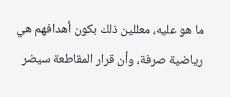ما هو عليه، معللين ذلك بكون أهدافهم هي رياضية صرفة، وأن قرار المقاطعة سيضر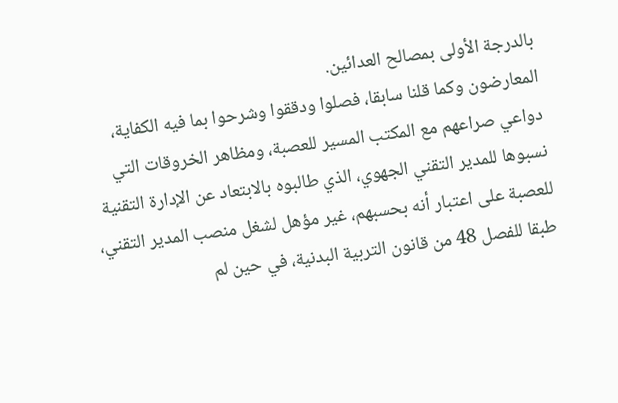بالدرجة الأولى بمصالح العدائين.
المعارضون وكما قلنا سابقا، فصلوا ودققوا وشرحوا بما فيه الكفاية، دواعي صراعهم مع المكتب المسير للعصبة، ومظاهر الخروقات التي نسبوها للمدير التقني الجهوي، الذي طالبوه بالابتعاد عن الإدارة التقنية للعصبة على اعتبار أنه بحسبهم، غير مؤهل لشغل منصب المدير التقني، طبقا للفصل 48 من قانون التربية البدنية، في حين لم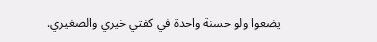يضعوا ولو حسنة واحدة في كفتي خيري والصغيري.